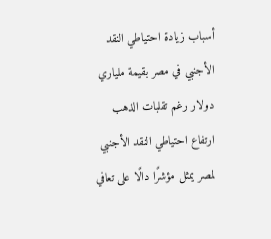أسباب زيادة احتياطي النقد الأجنبي في مصر بقيمة ملياري دولار رغم تقلبات الذهب
ارتفاع احتياطي النقد الأجنبي لمصر يمثل مؤشرًا دالًا على تعافي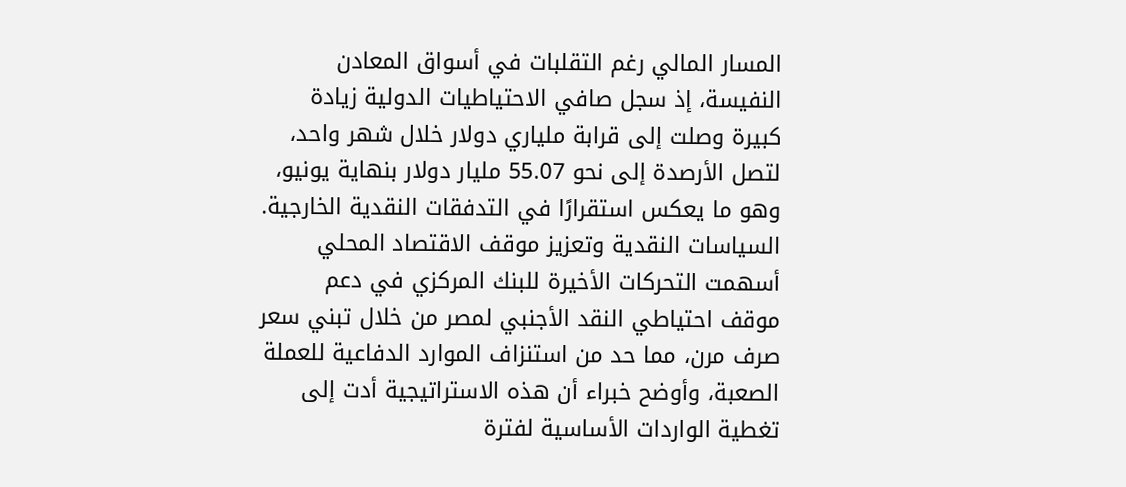المسار المالي رغم التقلبات في أسواق المعادن النفيسة، إذ سجل صافي الاحتياطيات الدولية زيادة كبيرة وصلت إلى قرابة ملياري دولار خلال شهر واحد، لتصل الأرصدة إلى نحو 55.07 مليار دولار بنهاية يونيو، وهو ما يعكس استقرارًا في التدفقات النقدية الخارجية.
السياسات النقدية وتعزيز موقف الاقتصاد المحلي
أسهمت التحركات الأخيرة للبنك المركزي في دعم موقف احتياطي النقد الأجنبي لمصر من خلال تبني سعر صرف مرن، مما حد من استنزاف الموارد الدفاعية للعملة الصعبة، وأوضح خبراء أن هذه الاستراتيجية أدت إلى تغطية الواردات الأساسية لفترة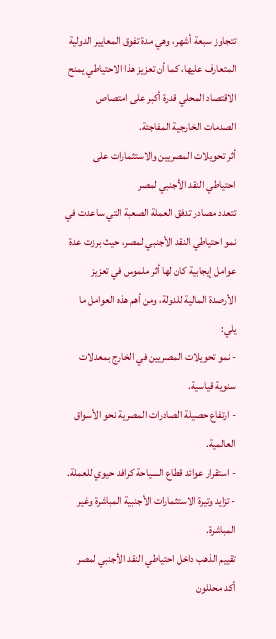تتجاوز سبعة أشهر، وهي مدة تفوق المعايير الدولية المتعارف عليها، كما أن تعزيز هذا الاحتياطي يمنح الاقتصاد المحلي قدرة أكبر على امتصاص الصدمات الخارجية المفاجئة.
أثر تحويلات المصريين والاستثمارات على احتياطي النقد الأجنبي لمصر
تتعدد مصادر تدفق العملة الصعبة التي ساعدت في نمو احتياطي النقد الأجنبي لمصر، حيث برزت عدة عوامل إيجابية كان لها أثر ملموس في تعزيز الأرصدة المالية للدولة، ومن أهم هذه العوامل ما يلي:
- نمو تحويلات المصريين في الخارج بمعدلات سنوية قياسية.
- ارتفاع حصيلة الصادرات المصرية نحو الأسواق العالمية.
- استقرار عوائد قطاع السياحة كرافد حيوي للعملة.
- تزايد وتيرة الاستثمارات الأجنبية المباشرة وغير المباشرة.
تقييم الذهب داخل احتياطي النقد الأجنبي لمصر
أكد محللون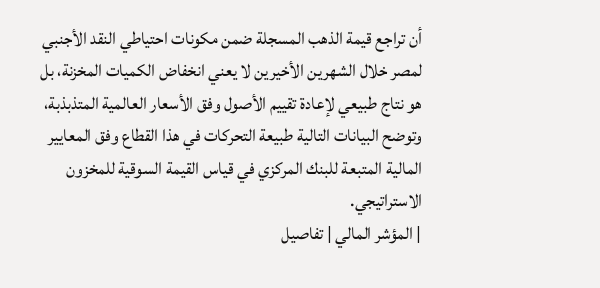أن تراجع قيمة الذهب المسجلة ضمن مكونات احتياطي النقد الأجنبي لمصر خلال الشهرين الأخيرين لا يعني انخفاض الكميات المخزنة، بل هو نتاج طبيعي لإعادة تقييم الأصول وفق الأسعار العالمية المتذبذبة، وتوضح البيانات التالية طبيعة التحركات في هذا القطاع وفق المعايير المالية المتبعة للبنك المركزي في قياس القيمة السوقية للمخزون الاستراتيجي.
| المؤشر المالي | تفاصيل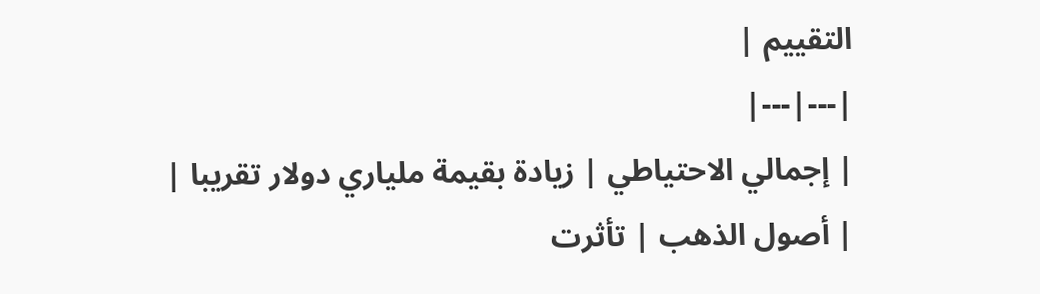التقييم |
|---|---|
| إجمالي الاحتياطي | زيادة بقيمة ملياري دولار تقريبا |
| أصول الذهب | تأثرت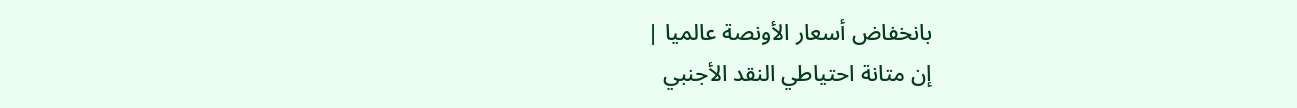بانخفاض أسعار الأونصة عالميا |
إن متانة احتياطي النقد الأجنبي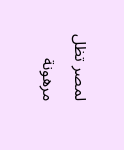لمصر تظل مرهونة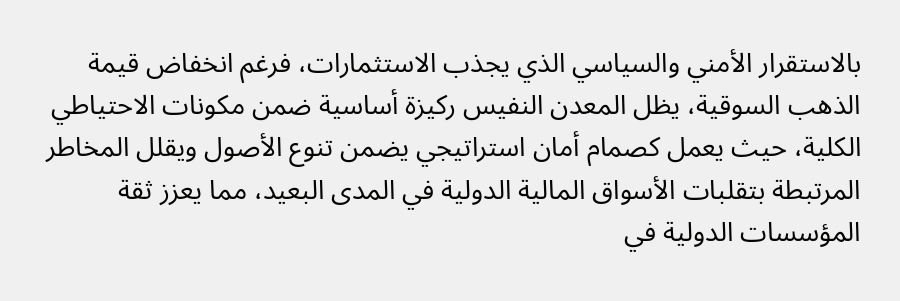بالاستقرار الأمني والسياسي الذي يجذب الاستثمارات، فرغم انخفاض قيمة الذهب السوقية، يظل المعدن النفيس ركيزة أساسية ضمن مكونات الاحتياطي الكلية، حيث يعمل كصمام أمان استراتيجي يضمن تنوع الأصول ويقلل المخاطر المرتبطة بتقلبات الأسواق المالية الدولية في المدى البعيد، مما يعزز ثقة المؤسسات الدولية في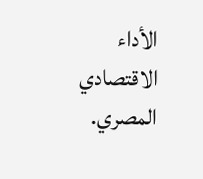الأداء الاقتصادي المصري.